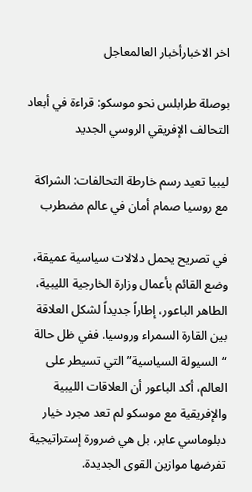اخر الاخبارأخبار العالمعاجل

بوصلة طرابلس نحو موسكو: قراءة في أبعاد التحالف الإفريقي الروسي الجديد

ليبيا تعيد رسم خارطة التحالفات: الشراكة مع روسيا صمام أمان في عالم مضطرب

في تصريح يحمل دلالات سياسية عميقة، وضع القائم بأعمال وزارة الخارجية الليبية، الطاهر الباعور، إطاراً جديداً لشكل العلاقة بين القارة السمراء وروسيا. ففي ظل حالة “السيولة السياسية” التي تسيطر على العالم، أكد الباعور أن العلاقات الليبية والإفريقية مع موسكو لم تعد مجرد خيار دبلوماسي عابر، بل هي ضرورة إستراتيجية تفرضها موازين القوى الجديدة.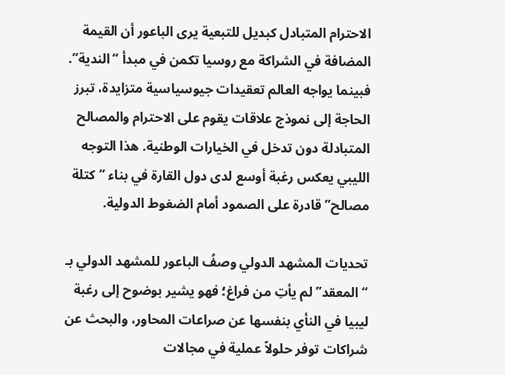الاحترام المتبادل كبديل للتبعية يرى الباعور أن القيمة المضافة في الشراكة مع روسيا تكمن في مبدأ “الندية”. فبينما يواجه العالم تعقيدات جيوسياسية متزايدة، تبرز الحاجة إلى نموذج علاقات يقوم على الاحترام والمصالح المتبادلة دون تدخل في الخيارات الوطنية. هذا التوجه الليبي يعكس رغبة أوسع لدى دول القارة في بناء “كتلة مصالح” قادرة على الصمود أمام الضغوط الدولية.

تحديات المشهد الدولي وصفُ الباعور للمشهد الدولي بـ “المعقد” لم يأتِ من فراغ؛ فهو يشير بوضوح إلى رغبة ليبيا في النأي بنفسها عن صراعات المحاور، والبحث عن شراكات توفر حلولاً عملية في مجالات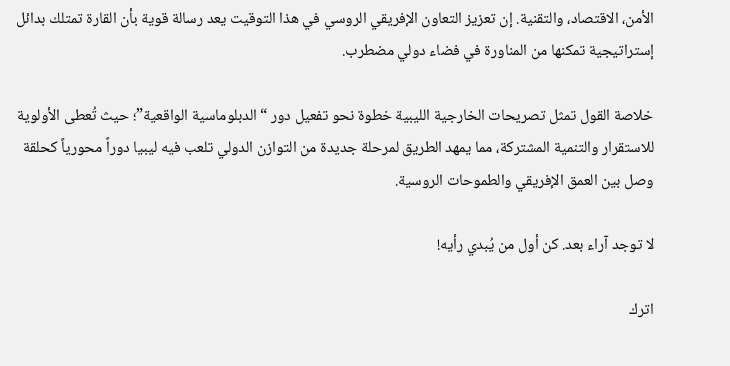الأمن، الاقتصاد، والتقنية. إن تعزيز التعاون الإفريقي الروسي في هذا التوقيت يعد رسالة قوية بأن القارة تمتلك بدائل إستراتيجية تمكنها من المناورة في فضاء دولي مضطرب.

خلاصة القول تمثل تصريحات الخارجية الليبية خطوة نحو تفعيل دور “الدبلوماسية الواقعية”؛ حيث تُعطى الأولوية للاستقرار والتنمية المشتركة، مما يمهد الطريق لمرحلة جديدة من التوازن الدولي تلعب فيه ليبيا دوراً محورياً كحلقة وصل بين العمق الإفريقي والطموحات الروسية.

لا توجد آراء بعد. كن أول من يُبدي رأيه!

اترك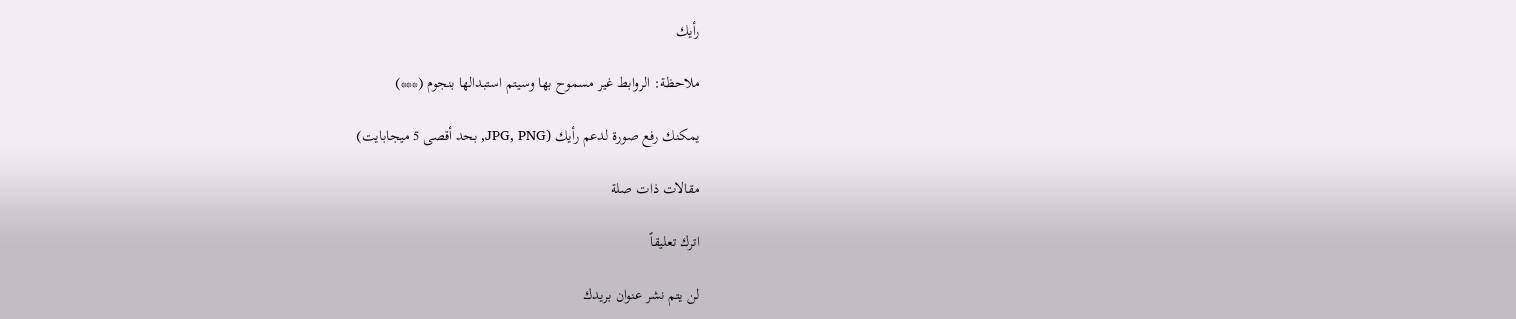رأيك

ملاحظة: الروابط غير مسموح بها وسيتم استبدالها بنجوم (***)

يمكنك رفع صورة لدعم رأيك (JPG, PNG, بحد أقصى 5 ميجابايت)

مقالات ذات صلة

اترك تعليقاً

لن يتم نشر عنوان بريدك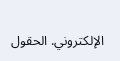الإلكتروني. الحقول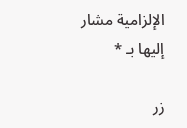الإلزامية مشار إليها بـ *

زر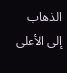الذهاب إلى الأعلى